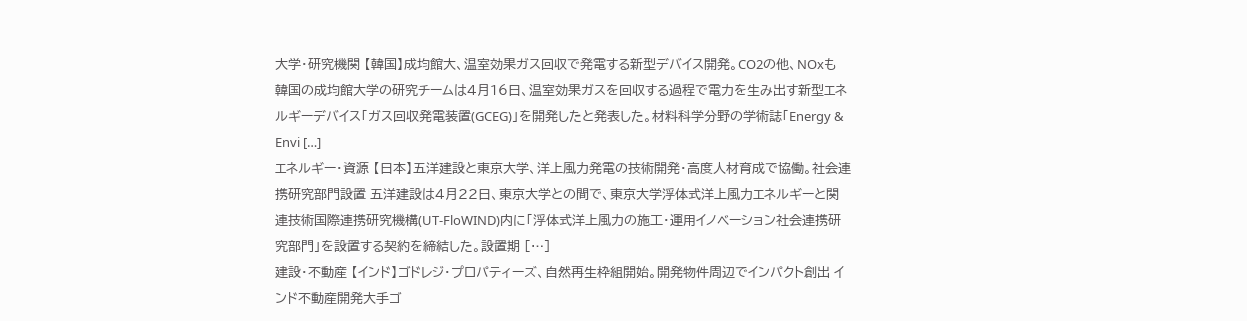大学・研究機関 【韓国】成均館大、温室効果ガス回収で発電する新型デバイス開発。CO2の他、NOxも 韓国の成均館大学の研究チームは4月16日、温室効果ガスを回収する過程で電力を生み出す新型エネルギーデバイス「ガス回収発電装置(GCEG)」を開発したと発表した。材料科学分野の学術誌「Energy & Envi […]
エネルギー・資源 【日本】五洋建設と東京大学、洋上風力発電の技術開発・高度人材育成で協働。社会連携研究部門設置 五洋建設は4月22日、東京大学との間で、東京大学浮体式洋上風力エネルギーと関連技術国際連携研究機構(UT-FloWIND)内に「浮体式洋上風力の施工・運用イノベーション社会連携研究部門」を設置する契約を締結した。設置期 […]
建設・不動産 【インド】ゴドレジ・プロパティーズ、自然再生枠組開始。開発物件周辺でインパクト創出 インド不動産開発大手ゴ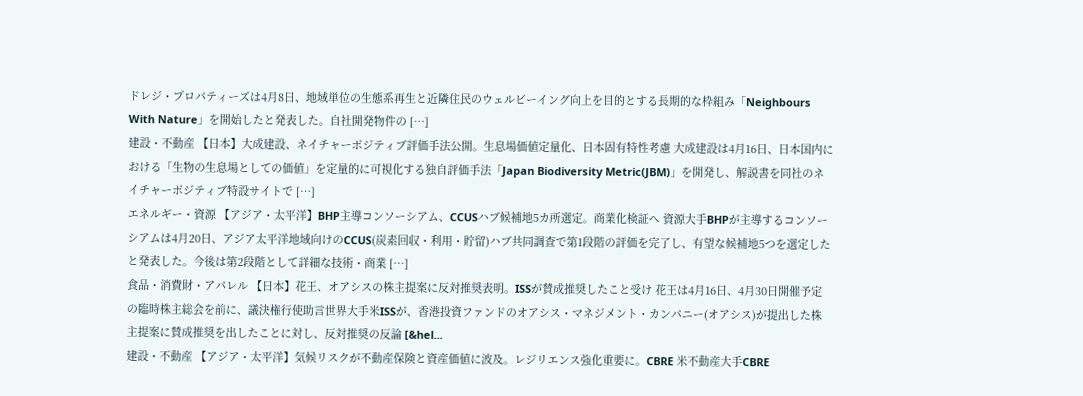ドレジ・プロパティーズは4月8日、地域単位の生態系再生と近隣住民のウェルビーイング向上を目的とする長期的な枠組み「Neighbours With Nature」を開始したと発表した。自社開発物件の […]
建設・不動産 【日本】大成建設、ネイチャーポジティブ評価手法公開。生息場価値定量化、日本固有特性考慮 大成建設は4月16日、日本国内における「生物の生息場としての価値」を定量的に可視化する独自評価手法「Japan Biodiversity Metric(JBM)」を開発し、解説書を同社のネイチャーポジティブ特設サイトで […]
エネルギー・資源 【アジア・太平洋】BHP主導コンソーシアム、CCUSハブ候補地5カ所選定。商業化検証へ 資源大手BHPが主導するコンソーシアムは4月20日、アジア太平洋地域向けのCCUS(炭素回収・利用・貯留)ハブ共同調査で第1段階の評価を完了し、有望な候補地5つを選定したと発表した。今後は第2段階として詳細な技術・商業 […]
食品・消費財・アパレル 【日本】花王、オアシスの株主提案に反対推奨表明。ISSが賛成推奨したこと受け 花王は4月16日、4月30日開催予定の臨時株主総会を前に、議決権行使助言世界大手米ISSが、香港投資ファンドのオアシス・マネジメント・カンパニー(オアシス)が提出した株主提案に賛成推奨を出したことに対し、反対推奨の反論 [&hel...
建設・不動産 【アジア・太平洋】気候リスクが不動産保険と資産価値に波及。レジリエンス強化重要に。CBRE 米不動産大手CBRE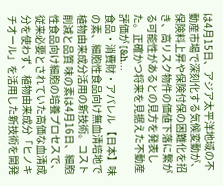は4月15日、アジア太平洋地域の不動産市場で深刻化する気候変動が、保険料上昇や保険付保の困難化を招き、高リスク物件の価値下落に繋がる可能性があるとの見方を発表した。正確かつ将来を見据えた不動産評価が [&h...
食品・消費財・アパレル 【日本】味の素、細胞性食品向け無血清培地で植物由来成分活用の新技術。コスト削減と品質 味の素は4月16日、細胞性食品向け細胞の培養プロセスで、従来必要とされていた高価な血清成分を使わず、植物由来成分「ヒノキチオール」を活用した新技術を開発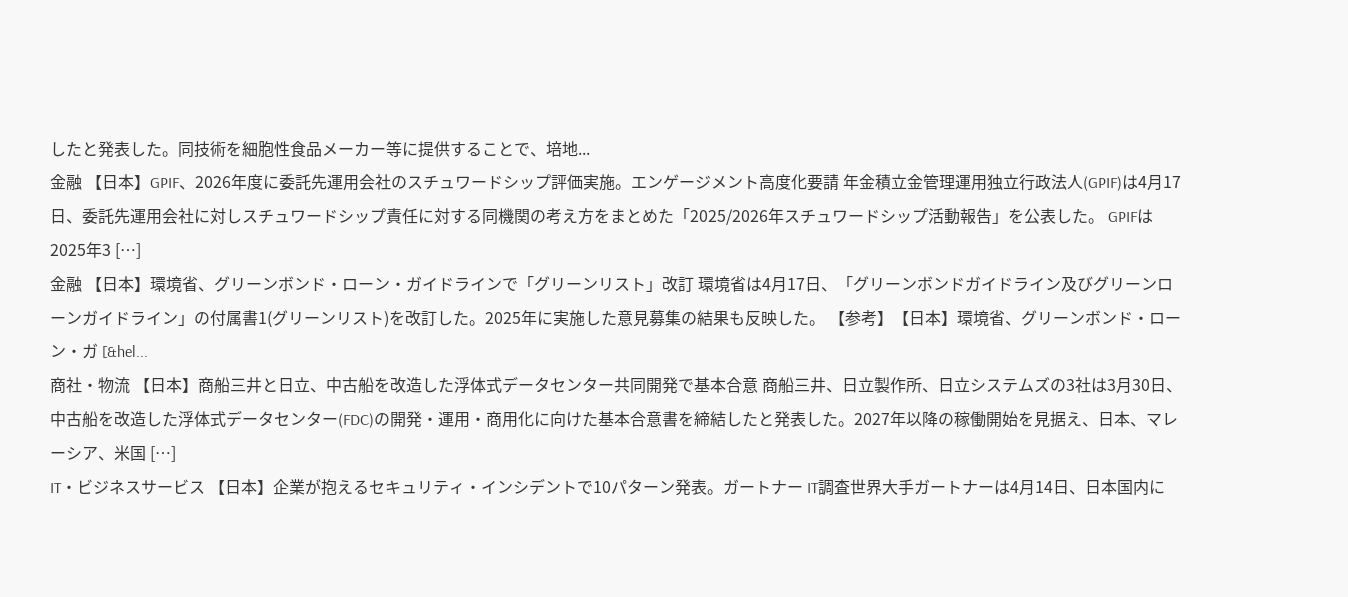したと発表した。同技術を細胞性食品メーカー等に提供することで、培地...
金融 【日本】GPIF、2026年度に委託先運用会社のスチュワードシップ評価実施。エンゲージメント高度化要請 年金積立金管理運用独立行政法人(GPIF)は4月17日、委託先運用会社に対しスチュワードシップ責任に対する同機関の考え方をまとめた「2025/2026年スチュワードシップ活動報告」を公表した。 GPIFは2025年3 […]
金融 【日本】環境省、グリーンボンド・ローン・ガイドラインで「グリーンリスト」改訂 環境省は4月17日、「グリーンボンドガイドライン及びグリーンローンガイドライン」の付属書1(グリーンリスト)を改訂した。2025年に実施した意見募集の結果も反映した。 【参考】【日本】環境省、グリーンボンド・ローン・ガ [&hel...
商社・物流 【日本】商船三井と日立、中古船を改造した浮体式データセンター共同開発で基本合意 商船三井、日立製作所、日立システムズの3社は3月30日、中古船を改造した浮体式データセンター(FDC)の開発・運用・商用化に向けた基本合意書を締結したと発表した。2027年以降の稼働開始を見据え、日本、マレーシア、米国 […]
IT・ビジネスサービス 【日本】企業が抱えるセキュリティ・インシデントで10パターン発表。ガートナー IT調査世界大手ガートナーは4月14日、日本国内に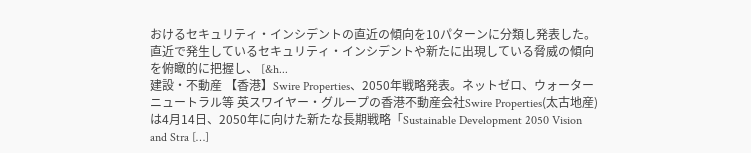おけるセキュリティ・インシデントの直近の傾向を10パターンに分類し発表した。直近で発生しているセキュリティ・インシデントや新たに出現している脅威の傾向を俯瞰的に把握し、 [&h...
建設・不動産 【香港】Swire Properties、2050年戦略発表。ネットゼロ、ウォーターニュートラル等 英スワイヤー・グループの香港不動産会社Swire Properties(太古地産)は4月14日、2050年に向けた新たな長期戦略「Sustainable Development 2050 Vision and Stra […]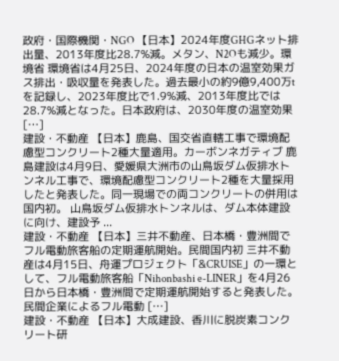政府・国際機関・NGO 【日本】2024年度GHGネット排出量、2013年度比28.7%減。メタン、N2Oも減少。環境省 環境省は4月25日、2024年度の日本の温室効果ガス排出・吸収量を発表した。過去最小の約9億9,400万tを記録し、2023年度比で1.9%減、2013年度比では28.7%減となった。日本政府は、2030年度の温室効果 […]
建設・不動産 【日本】鹿島、国交省直轄工事で環境配慮型コンクリート2種大量適用。カーボンネガティブ 鹿島建設は4月9日、愛媛県大洲市の山鳥坂ダム仮排水トンネル工事で、環境配慮型コンクリート2種を大量採用したと発表した。同一現場での両コンクリートの併用は国内初。 山鳥坂ダム仮排水トンネルは、ダム本体建設に向け、建設予 ...
建設・不動産 【日本】三井不動産、日本橋・豊洲間でフル電動旅客船の定期運航開始。民間国内初 三井不動産は4月15日、舟運プロジェクト「&CRUISE」の一環として、フル電動旅客船「Nihonbashi e-LINER」を4月26日から日本橋・豊洲間で定期運航開始すると発表した。民間企業によるフル電動 […]
建設・不動産 【日本】大成建設、香川に脱炭素コンクリート研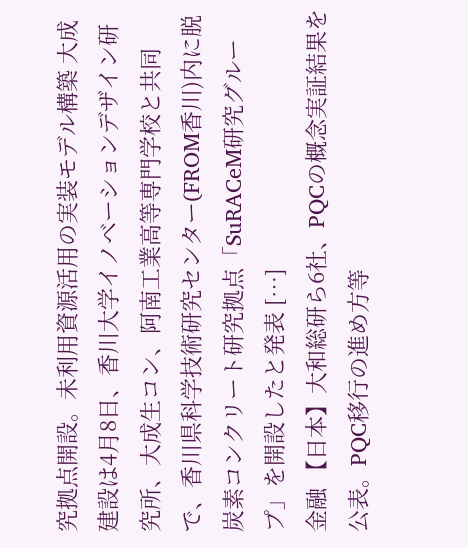究拠点開設。未利用資源活用の実装モデル構築 大成建設は4月8日、香川大学イノベーションデザイン研究所、大成生コン、阿南工業高等専門学校と共同で、香川県科学技術研究センター(FROM香川)内に脱炭素コンクリート研究拠点「SuRACeM研究グループ」を開設したと発表 […]
金融 【日本】大和総研ら6社、PQCの概念実証結果を公表。PQC移行の進め方等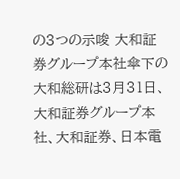の3つの示唆 大和証券グループ本社傘下の大和総研は3月31日、大和証券グループ本社、大和証券、日本電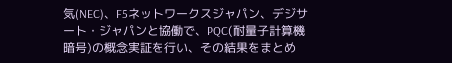気(NEC)、F5ネットワークスジャパン、デジサート・ジャパンと協働で、PQC(耐量子計算機暗号)の概念実証を行い、その結果をまとめ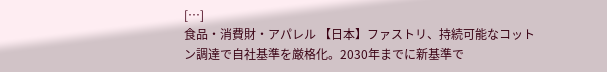[…]
食品・消費財・アパレル 【日本】ファストリ、持続可能なコットン調達で自社基準を厳格化。2030年までに新基準で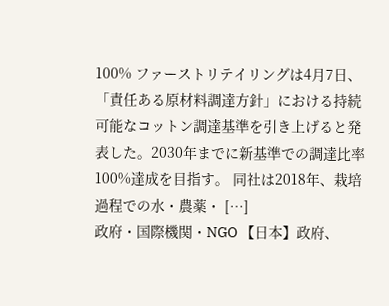100% ファーストリテイリングは4月7日、「責任ある原材料調達方針」における持続可能なコットン調達基準を引き上げると発表した。2030年までに新基準での調達比率100%達成を目指す。 同社は2018年、栽培過程での水・農薬・ […]
政府・国際機関・NGO 【日本】政府、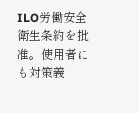ILO労働安全衛生条約を批准。使用者にも対策義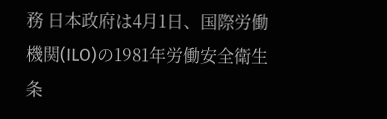務 日本政府は4月1日、国際労働機関(ILO)の1981年労働安全衛生条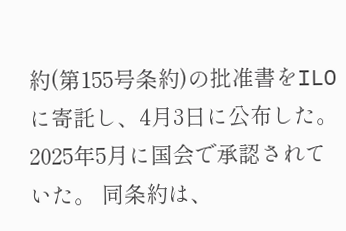約(第155号条約)の批准書をILOに寄託し、4月3日に公布した。2025年5月に国会で承認されていた。 同条約は、